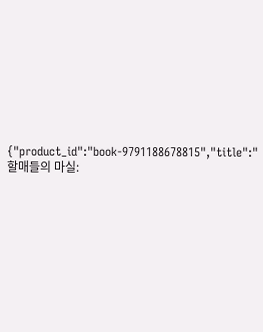{"product_id":"book-9791188678815","title":"할매들의 마실: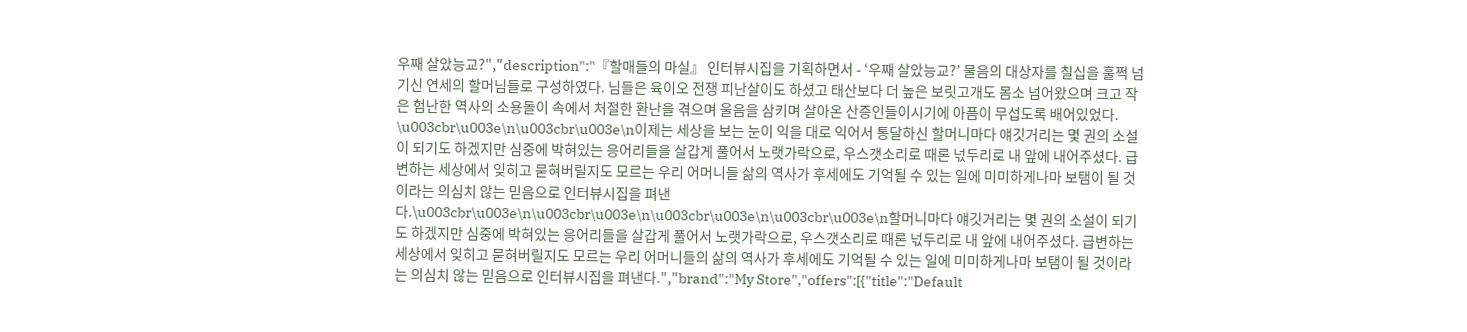우째 살았능교?","description":"『할매들의 마실』 인터뷰시집을 기획하면서 - ‘우째 살았능교?’ 물음의 대상자를 칠십을 훌쩍 넘기신 연세의 할머님들로 구성하였다. 님들은 육이오 전쟁 피난살이도 하셨고 태산보다 더 높은 보릿고개도 몸소 넘어왔으며 크고 작은 험난한 역사의 소용돌이 속에서 처절한 환난을 겪으며 울음을 삼키며 살아온 산증인들이시기에 아픔이 무섭도록 배어있었다. \u003cbr\u003e\n\u003cbr\u003e\n이제는 세상을 보는 눈이 익을 대로 익어서 통달하신 할머니마다 얘깃거리는 몇 권의 소설이 되기도 하겠지만 심중에 박혀있는 응어리들을 살갑게 풀어서 노랫가락으로, 우스갯소리로 때론 넋두리로 내 앞에 내어주셨다. 급변하는 세상에서 잊히고 묻혀버릴지도 모르는 우리 어머니들 삶의 역사가 후세에도 기억될 수 있는 일에 미미하게나마 보탬이 될 것이라는 의심치 않는 믿음으로 인터뷰시집을 펴낸다.\u003cbr\u003e\n\u003cbr\u003e\n\u003cbr\u003e\n\u003cbr\u003e\n할머니마다 얘깃거리는 몇 권의 소설이 되기도 하겠지만 심중에 박혀있는 응어리들을 살갑게 풀어서 노랫가락으로, 우스갯소리로 때론 넋두리로 내 앞에 내어주셨다. 급변하는 세상에서 잊히고 묻혀버릴지도 모르는 우리 어머니들의 삶의 역사가 후세에도 기억될 수 있는 일에 미미하게나마 보탬이 될 것이라는 의심치 않는 믿음으로 인터뷰시집을 펴낸다.","brand":"My Store","offers":[{"title":"Default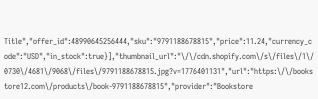Title","offer_id":48990645256444,"sku":"9791188678815","price":11.24,"currency_code":"USD","in_stock":true}],"thumbnail_url":"\/\/cdn.shopify.com\/s\/files\/1\/0730\/4681\/9068\/files\/9791188678815.jpg?v=1776401131","url":"https:\/\/bookstore12.com\/products\/book-9791188678815","provider":"Bookstore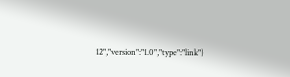12","version":"1.0","type":"link"}